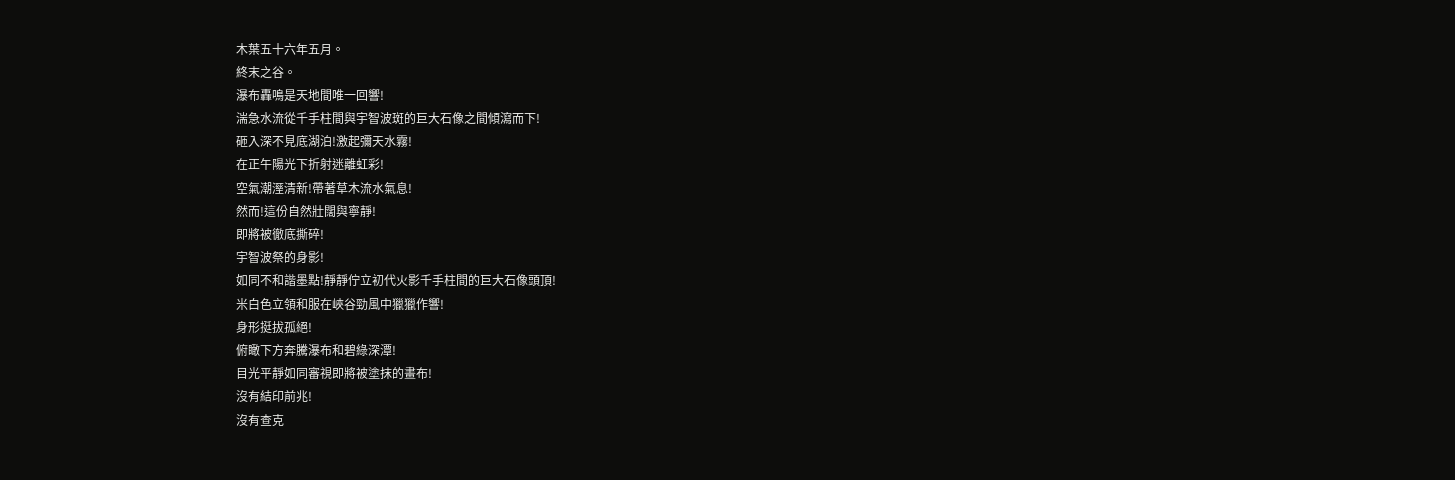木葉五十六年五月。
終末之谷。
瀑布轟鳴是天地間唯一回響!
湍急水流從千手柱間與宇智波斑的巨大石像之間傾瀉而下!
砸入深不見底湖泊!激起彌天水霧!
在正午陽光下折射迷離虹彩!
空氣潮溼清新!帶著草木流水氣息!
然而!這份自然壯闊與寧靜!
即將被徹底撕碎!
宇智波祭的身影!
如同不和諧墨點!靜靜佇立初代火影千手柱間的巨大石像頭頂!
米白色立領和服在峽谷勁風中獵獵作響!
身形挺拔孤絕!
俯瞰下方奔騰瀑布和碧綠深潭!
目光平靜如同審視即將被塗抹的畫布!
沒有結印前兆!
沒有查克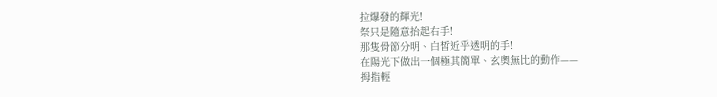拉爆發的輝光!
祭只是隨意抬起右手!
那隻骨節分明、白皙近乎透明的手!
在陽光下做出一個極其簡單、玄奧無比的動作——
拇指輕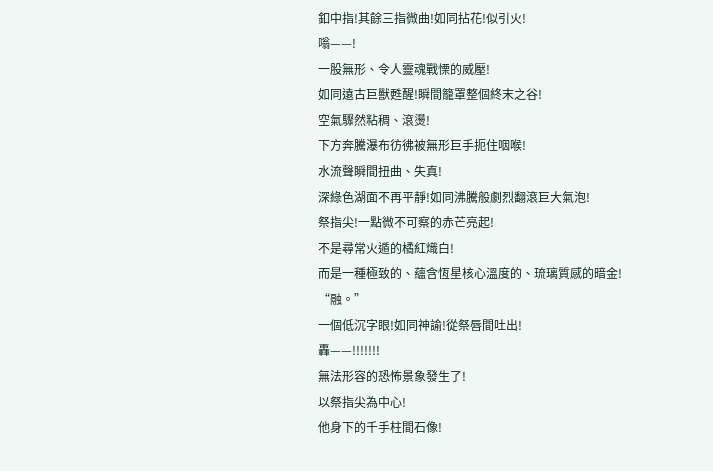釦中指!其餘三指微曲!如同拈花!似引火!
嗡——!
一股無形、令人靈魂戰慄的威壓!
如同遠古巨獸甦醒!瞬間籠罩整個終末之谷!
空氣驟然粘稠、滾燙!
下方奔騰瀑布彷彿被無形巨手扼住咽喉!
水流聲瞬間扭曲、失真!
深綠色湖面不再平靜!如同沸騰般劇烈翻滾巨大氣泡!
祭指尖!一點微不可察的赤芒亮起!
不是尋常火遁的橘紅熾白!
而是一種極致的、蘊含恆星核心溫度的、琉璃質感的暗金!
“融。”
一個低沉字眼!如同神諭!從祭唇間吐出!
轟——!!!!!!!
無法形容的恐怖景象發生了!
以祭指尖為中心!
他身下的千手柱間石像!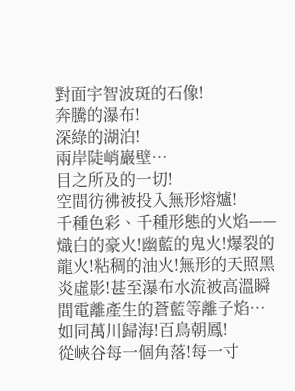對面宇智波斑的石像!
奔騰的瀑布!
深綠的湖泊!
兩岸陡峭巖壁…
目之所及的一切!
空間彷彿被投入無形熔爐!
千種色彩、千種形態的火焰——
熾白的豪火!幽藍的鬼火!爆裂的龍火!粘稠的油火!無形的天照黑炎虛影!甚至瀑布水流被高溫瞬間電離產生的蒼藍等離子焰…
如同萬川歸海!百鳥朝鳳!
從峽谷每一個角落!每一寸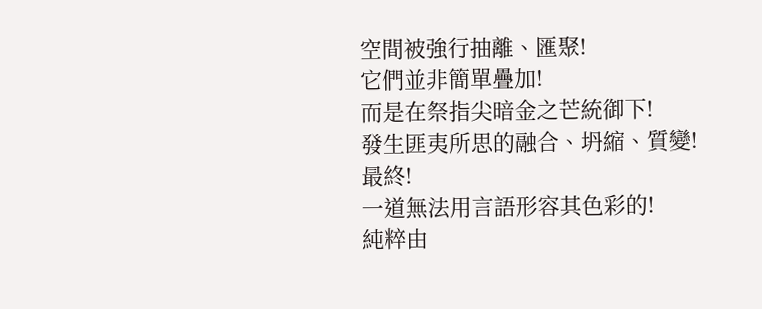空間被強行抽離、匯聚!
它們並非簡單疊加!
而是在祭指尖暗金之芒統御下!
發生匪夷所思的融合、坍縮、質變!
最終!
一道無法用言語形容其色彩的!
純粹由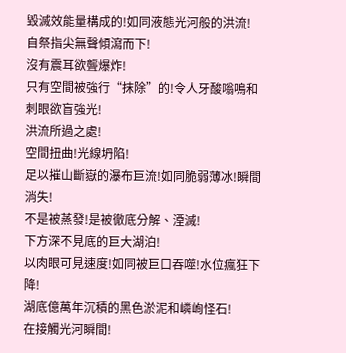毀滅效能量構成的!如同液態光河般的洪流!
自祭指尖無聲傾瀉而下!
沒有震耳欲聾爆炸!
只有空間被強行“抹除”的!令人牙酸嗡鳴和刺眼欲盲強光!
洪流所過之處!
空間扭曲!光線坍陷!
足以摧山斷嶽的瀑布巨流!如同脆弱薄冰!瞬間消失!
不是被蒸發!是被徹底分解、湮滅!
下方深不見底的巨大湖泊!
以肉眼可見速度!如同被巨口吞噬!水位瘋狂下降!
湖底億萬年沉積的黑色淤泥和嶙峋怪石!
在接觸光河瞬間!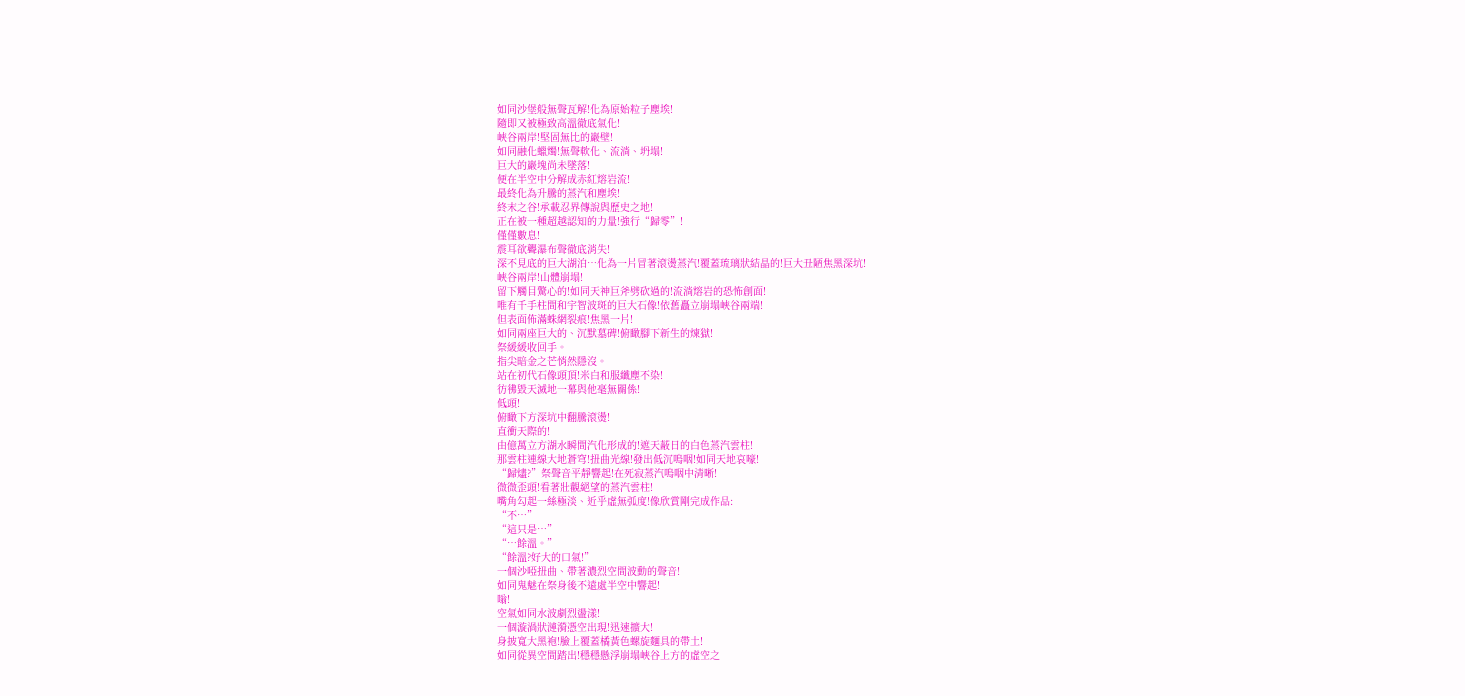如同沙堡般無聲瓦解!化為原始粒子塵埃!
隨即又被極致高溫徹底氣化!
峽谷兩岸!堅固無比的巖壁!
如同融化蠟燭!無聲軟化、流淌、坍塌!
巨大的巖塊尚未墜落!
便在半空中分解成赤紅熔岩流!
最終化為升騰的蒸汽和塵埃!
終末之谷!承載忍界傳說與歷史之地!
正在被一種超越認知的力量!強行“歸零”!
僅僅數息!
震耳欲聾瀑布聲徹底消失!
深不見底的巨大湖泊…化為一片冒著滾燙蒸汽!覆蓋琉璃狀結晶的!巨大丑陋焦黑深坑!
峽谷兩岸!山體崩塌!
留下觸目驚心的!如同天神巨斧劈砍過的!流淌熔岩的恐怖創面!
唯有千手柱間和宇智波斑的巨大石像!依舊矗立崩塌峽谷兩端!
但表面佈滿蛛網裂痕!焦黑一片!
如同兩座巨大的、沉默墓碑!俯瞰腳下新生的煉獄!
祭緩緩收回手。
指尖暗金之芒悄然隱沒。
站在初代石像頭頂!米白和服纖塵不染!
彷彿毀天滅地一幕與他毫無關係!
低頭!
俯瞰下方深坑中翻騰滾燙!
直衝天際的!
由億萬立方湖水瞬間汽化形成的!遮天蔽日的白色蒸汽雲柱!
那雲柱連線大地蒼穹!扭曲光線!發出低沉嗚咽!如同天地哀嚎!
“歸燼?”祭聲音平靜響起!在死寂蒸汽嗚咽中清晰!
微微歪頭!看著壯觀絕望的蒸汽雲柱!
嘴角勾起一絲極淡、近乎虛無弧度!像欣賞剛完成作品:
“不…”
“這只是…”
“…餘溫。”
“餘溫?好大的口氣!”
一個沙啞扭曲、帶著濃烈空間波動的聲音!
如同鬼魅在祭身後不遠處半空中響起!
嗡!
空氣如同水波劇烈盪漾!
一個漩渦狀漣漪憑空出現!迅速擴大!
身披寬大黑袍!臉上覆蓋橘黃色螺旋麵具的帶土!
如同從異空間踏出!穩穩懸浮崩塌峽谷上方的虛空之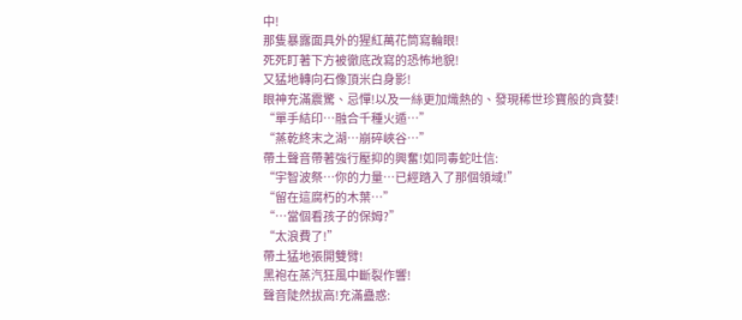中!
那隻暴露面具外的猩紅萬花筒寫輪眼!
死死盯著下方被徹底改寫的恐怖地貌!
又猛地轉向石像頂米白身影!
眼神充滿震驚、忌憚!以及一絲更加熾熱的、發現稀世珍寶般的貪婪!
“單手結印…融合千種火遁…”
“蒸乾終末之湖…崩碎峽谷…”
帶土聲音帶著強行壓抑的興奮!如同毒蛇吐信:
“宇智波祭…你的力量…已經踏入了那個領域!”
“留在這腐朽的木葉…”
“…當個看孩子的保姆?”
“太浪費了!”
帶土猛地張開雙臂!
黑袍在蒸汽狂風中斷裂作響!
聲音陡然拔高!充滿蠱惑: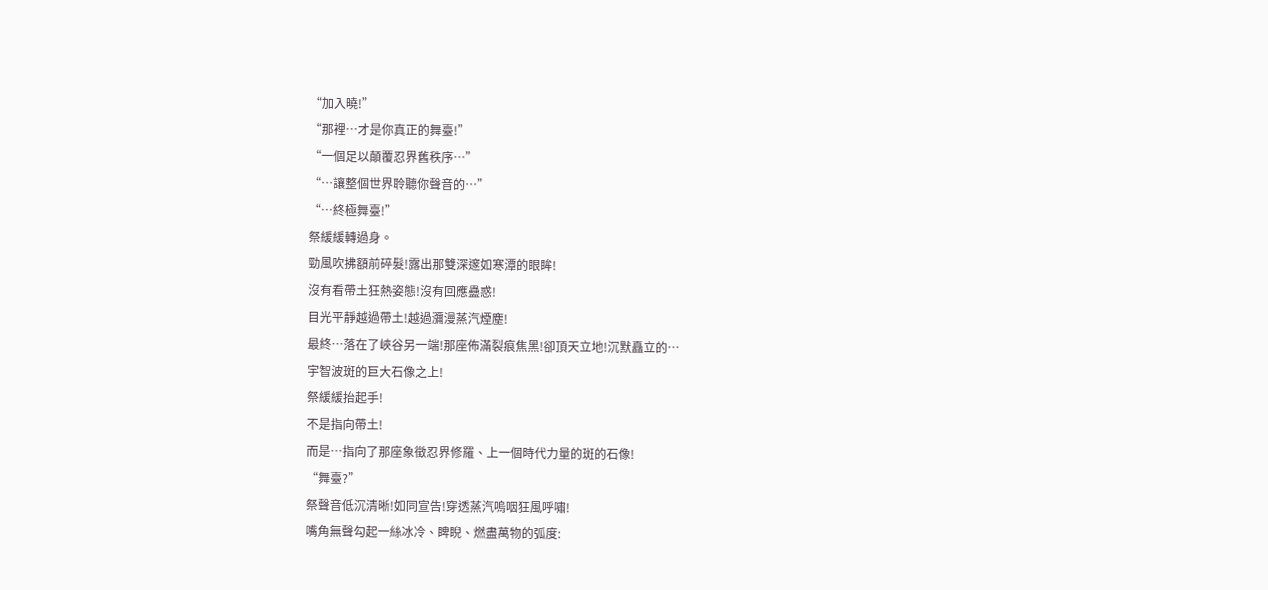“加入曉!”
“那裡…才是你真正的舞臺!”
“一個足以顛覆忍界舊秩序…”
“…讓整個世界聆聽你聲音的…”
“…終極舞臺!”
祭緩緩轉過身。
勁風吹拂額前碎髮!露出那雙深邃如寒潭的眼眸!
沒有看帶土狂熱姿態!沒有回應蠱惑!
目光平靜越過帶土!越過瀰漫蒸汽煙塵!
最終…落在了峽谷另一端!那座佈滿裂痕焦黑!卻頂天立地!沉默矗立的…
宇智波斑的巨大石像之上!
祭緩緩抬起手!
不是指向帶土!
而是…指向了那座象徵忍界修羅、上一個時代力量的斑的石像!
“舞臺?”
祭聲音低沉清晰!如同宣告!穿透蒸汽嗚咽狂風呼嘯!
嘴角無聲勾起一絲冰冷、睥睨、燃盡萬物的弧度: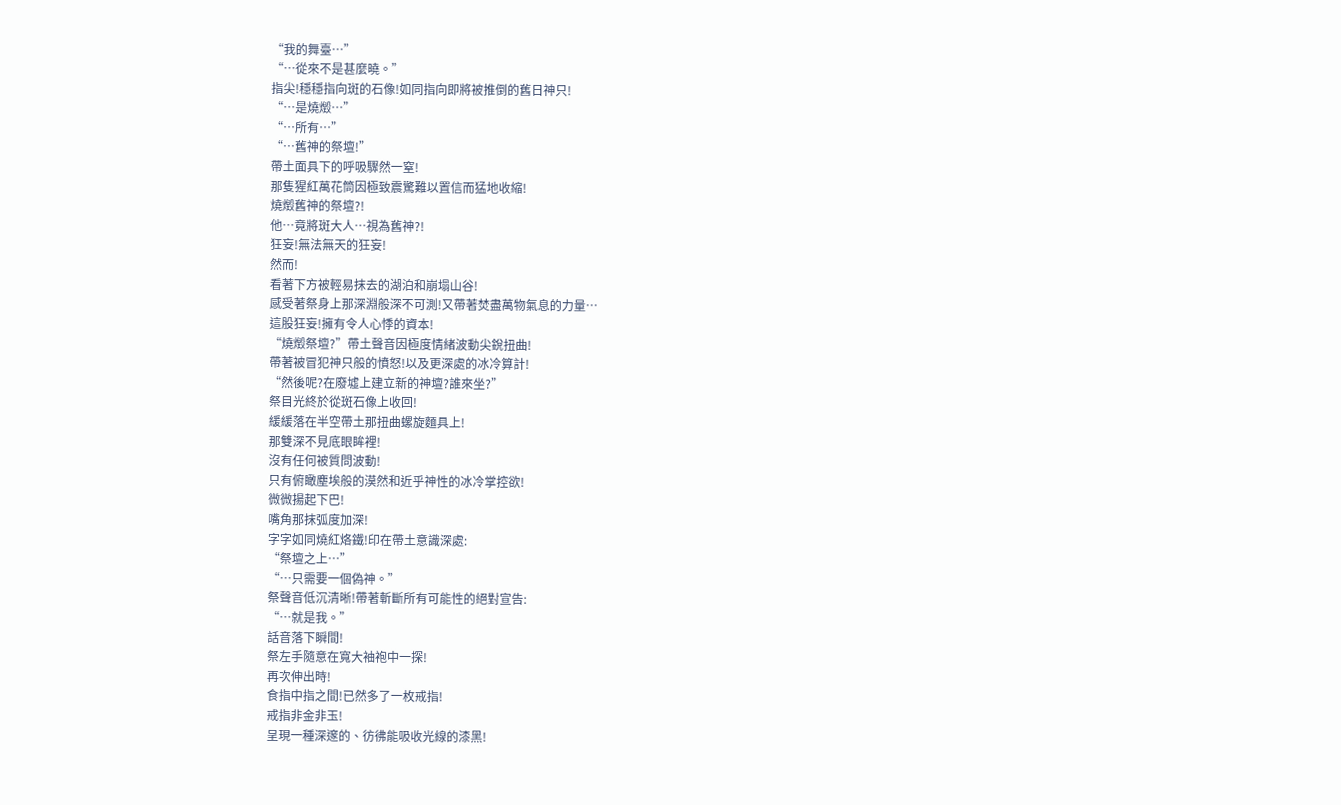“我的舞臺…”
“…從來不是甚麼曉。”
指尖!穩穩指向斑的石像!如同指向即將被推倒的舊日神只!
“…是燒燬…”
“…所有…”
“…舊神的祭壇!”
帶土面具下的呼吸驟然一窒!
那隻猩紅萬花筒因極致震驚難以置信而猛地收縮!
燒燬舊神的祭壇?!
他…竟將斑大人…視為舊神?!
狂妄!無法無天的狂妄!
然而!
看著下方被輕易抹去的湖泊和崩塌山谷!
感受著祭身上那深淵般深不可測!又帶著焚盡萬物氣息的力量…
這股狂妄!擁有令人心悸的資本!
“燒燬祭壇?”帶土聲音因極度情緒波動尖銳扭曲!
帶著被冒犯神只般的憤怒!以及更深處的冰冷算計!
“然後呢?在廢墟上建立新的神壇?誰來坐?”
祭目光終於從斑石像上收回!
緩緩落在半空帶土那扭曲螺旋麵具上!
那雙深不見底眼眸裡!
沒有任何被質問波動!
只有俯瞰塵埃般的漠然和近乎神性的冰冷掌控欲!
微微揚起下巴!
嘴角那抹弧度加深!
字字如同燒紅烙鐵!印在帶土意識深處:
“祭壇之上…”
“…只需要一個偽神。”
祭聲音低沉清晰!帶著斬斷所有可能性的絕對宣告:
“…就是我。”
話音落下瞬間!
祭左手隨意在寬大袖袍中一探!
再次伸出時!
食指中指之間!已然多了一枚戒指!
戒指非金非玉!
呈現一種深邃的、彷彿能吸收光線的漆黑!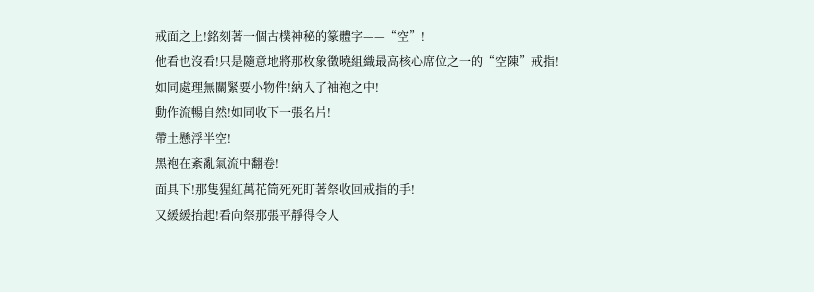戒面之上!銘刻著一個古樸神秘的篆體字——“空”!
他看也沒看!只是隨意地將那枚象徵曉組織最高核心席位之一的“空陳”戒指!
如同處理無關緊要小物件!納入了袖袍之中!
動作流暢自然!如同收下一張名片!
帶土懸浮半空!
黑袍在紊亂氣流中翻卷!
面具下!那隻猩紅萬花筒死死盯著祭收回戒指的手!
又緩緩抬起!看向祭那張平靜得令人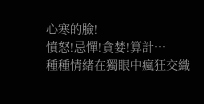心寒的臉!
憤怒!忌憚!貪婪!算計…
種種情緒在獨眼中瘋狂交織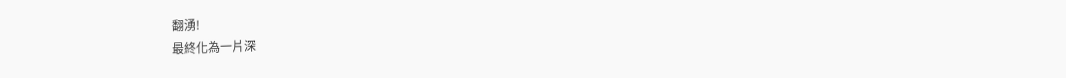翻湧!
最終化為一片深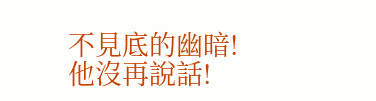不見底的幽暗!
他沒再說話!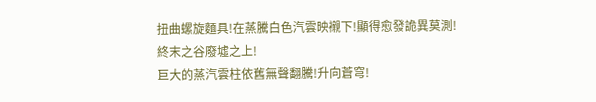扭曲螺旋麵具!在蒸騰白色汽雲映襯下!顯得愈發詭異莫測!
終末之谷廢墟之上!
巨大的蒸汽雲柱依舊無聲翻騰!升向蒼穹!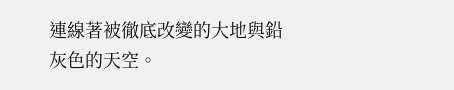連線著被徹底改變的大地與鉛灰色的天空。